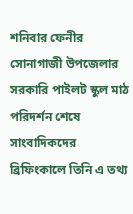শনিবার ফেনীর সোনাগাজী উপজেলার সরকারি পাইলট স্কুল মাঠ পরিদর্শন শেষে সাংবাদিকদের ব্রিফিংকালে তিনি এ তথ্য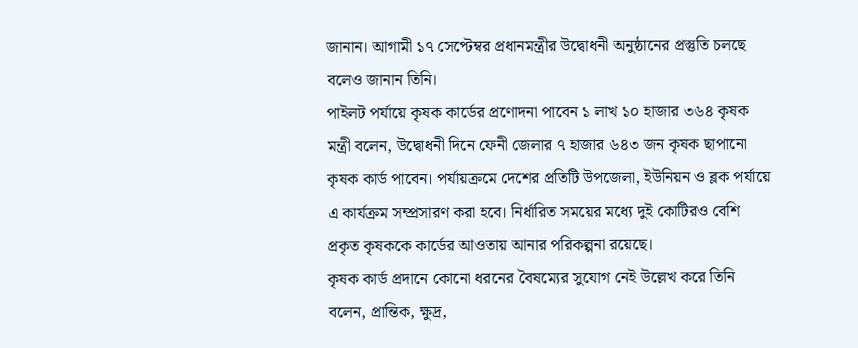জানান। আগামী ১৭ সেপ্টেম্বর প্রধানমন্ত্রীর উদ্বোধনী অনুষ্ঠানের প্রস্তুতি চলছে বলেও জানান তিনি।
পাইলট পর্যায়ে কৃষক কার্ডের প্রণোদনা পাবেন ১ লাখ ১০ হাজার ৩৬৪ কৃষক
মন্ত্রী বলেন, উদ্বোধনী দিনে ফেনী জেলার ৭ হাজার ৬৪৩ জন কৃষক ছাপানো কৃষক কার্ড পাবেন। পর্যায়ক্রমে দেশের প্রতিটি উপজেলা, ইউনিয়ন ও ব্লক পর্যায়ে এ কার্যক্রম সম্প্রসারণ করা হবে। নির্ধারিত সময়ের মধ্যে দুই কোটিরও বেশি প্রকৃত কৃষককে কার্ডের আওতায় আনার পরিকল্পনা রয়েছে।
কৃষক কার্ড প্রদানে কোনো ধরনের বৈষম্যের সুযোগ নেই উল্লেখ করে তিনি বলেন, প্রান্তিক, ক্ষুদ্র,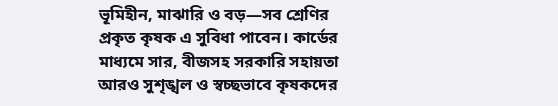ভূমিহীন, মাঝারি ও বড়—সব শ্রেণির প্রকৃত কৃষক এ সুবিধা পাবেন। কার্ডের মাধ্যমে সার, বীজসহ সরকারি সহায়তা আরও সুশৃঙ্খল ও স্বচ্ছভাবে কৃষকদের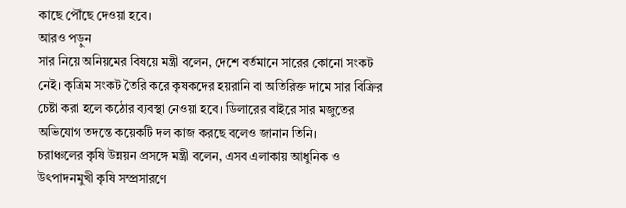কাছে পৌঁছে দেওয়া হবে।
আরও পড়ুন
সার নিয়ে অনিয়মের বিষয়ে মন্ত্রী বলেন, দেশে বর্তমানে সারের কোনো সংকট নেই। কৃত্রিম সংকট তৈরি করে কৃষকদের হয়রানি বা অতিরিক্ত দামে সার বিক্রির চেষ্টা করা হলে কঠোর ব্যবস্থা নেওয়া হবে। ডিলারের বাইরে সার মজুতের অভিযোগ তদন্তে কয়েকটি দল কাজ করছে বলেও জানান তিনি।
চরাঞ্চলের কৃষি উন্নয়ন প্রসঙ্গে মন্ত্রী বলেন, এসব এলাকায় আধুনিক ও উৎপাদনমুখী কৃষি সম্প্রসারণে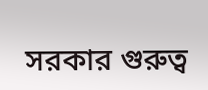সরকার গুরুত্ব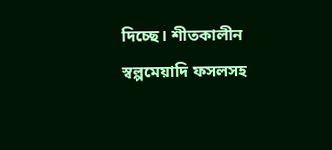দিচ্ছে। শীতকালীন স্বল্পমেয়াদি ফসলসহ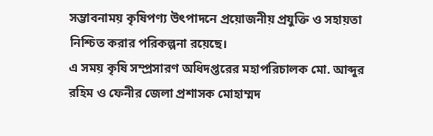সম্ভাবনাময় কৃষিপণ্য উৎপাদনে প্রয়োজনীয় প্রযুক্তি ও সহায়তা নিশ্চিত করার পরিকল্পনা রয়েছে।
এ সময় কৃষি সম্প্রসারণ অধিদপ্তরের মহাপরিচালক মো. আব্দুর রহিম ও ফেনীর জেলা প্রশাসক মোহাম্মদ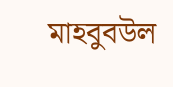মাহবুবউল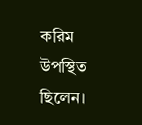করিম উপস্থিত ছিলেন।